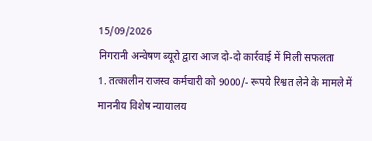15/09/2026
निगरानी अन्वेषण ब्यूरो द्वारा आज दो-दो कार्रवाई में मिली सफलता
1. तत्कालीन राजस्व कर्मचारी को 9000/- रूपये रिश्वत लेने के मामले में माननीय विशेष न्यायालय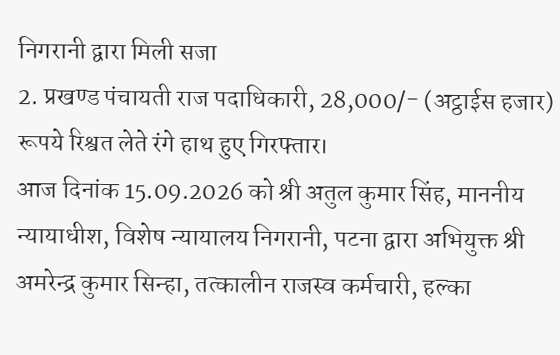निगरानी द्वारा मिली सजा
2. प्रखण्ड पंचायती राज पदाधिकारी, 28,000/- (अट्ठाईस हजार) रूपये रिश्वत लेते रंगे हाथ हुए गिरफ्तार।
आज दिनांक 15.09.2026 को श्री अतुल कुमार सिंह, माननीय न्यायाधीश, विशेष न्यायालय निगरानी, पटना द्वारा अभियुक्त श्री अमरेन्द्र कुमार सिन्हा, तत्कालीन राजस्व कर्मचारी, हल्का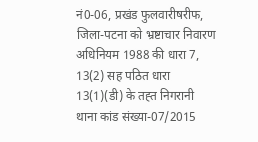नं0-06, प्रखंड फुलवारीषरीफ, जिला-पटना को भ्रष्टाचार निवारण अधिनियम 1988 की धारा 7, 13(2) सह पठित धारा 13(1)(डी) के तह्त निगरानी थाना कांड संख्या-07/2015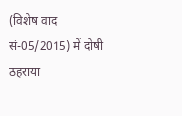(विशेष वाद सं-05/2015) में दोषी ठहराया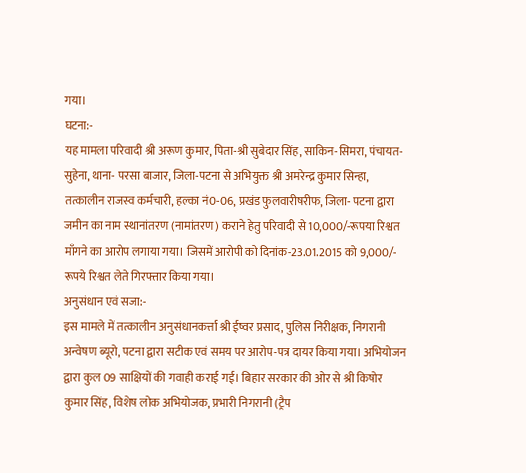गया।
घटना:-
यह मामला परिवादी श्री अरूण कुमार, पिता-श्री सुबेदार सिंह, साकिन-सिमरा, पंचायत-सुहेना, थाना- परसा बाजार, जिला-पटना से अभियुक्त श्री अमरेन्द्र कुमार सिन्हा, तत्कालीन राजस्व कर्मचारी, हल्का नं0-06, प्रखंड फुलवारीषरीफ, जिला- पटना द्वारा जमीन का नाम स्थानांतरण (नामांतरण) कराने हेतु परिवादी से 10,000/-रूपया रिश्वत माँगने का आरोप लगाया गया। जिसमें आरोपी को दिनांक-23.01.2015 को 9,000/- रूपये रिश्वत लेते गिरफ्तार किया गया।
अनुसंधान एवं सजा:-
इस मामले में तत्कालीन अनुसंधानकर्त्ता श्री ईष्वर प्रसाद, पुलिस निरीक्षक, निगरानी अन्वेषण ब्यूरो, पटना द्वारा सटीक एवं समय पर आरोप-पत्र दायर किया गया। अभियोजन द्वारा कुल 09 साक्षियों की गवाही कराई गई। बिहार सरकार की ओर से श्री किषोर कुमार सिंह, विशेष लोक अभियोजक, प्रभारी निगरानी (ट्रैप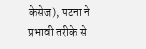केसेज), पटना ने प्रभावी तरीके से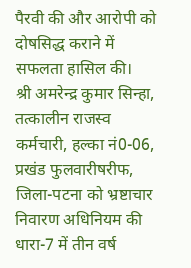पैरवी की और आरोपी को दोषसिद्ध कराने में सफलता हासिल की।
श्री अमरेन्द्र कुमार सिन्हा, तत्कालीन राजस्व कर्मचारी, हल्का नं0-06, प्रखंड फुलवारीषरीफ, जिला-पटना को भ्रष्टाचार निवारण अधिनियम की धारा-7 में तीन वर्ष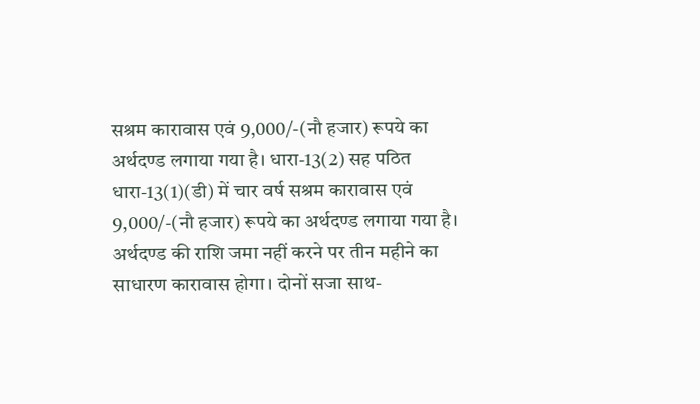सश्रम कारावास एवं 9,000/-(नौ हजार) रूपये का अर्थदण्ड लगाया गया है। धारा-13(2) सह पठित धारा-13(1)(डी) में चार वर्ष सश्रम कारावास एवं 9,000/-(नौ हजार) रूपये का अर्थदण्ड लगाया गया है। अर्थदण्ड की राशि जमा नहीं करने पर तीन महीने का साधारण कारावास होगा। दोनों सजा साथ-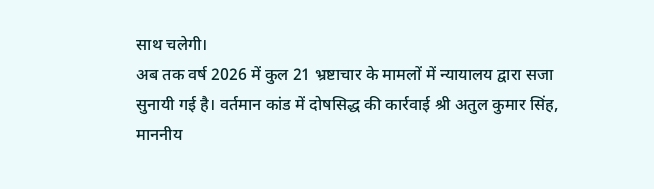साथ चलेगी।
अब तक वर्ष 2026 में कुल 21 भ्रष्टाचार के मामलों में न्यायालय द्वारा सजा सुनायी गई है। वर्तमान कांड में दोषसिद्ध की कार्रवाई श्री अतुल कुमार सिंह, माननीय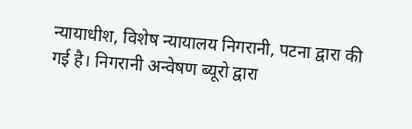न्यायाधीश, विशेष न्यायालय निगरानी, पटना द्वारा की गई है। निगरानी अन्वेषण ब्यूरो द्वारा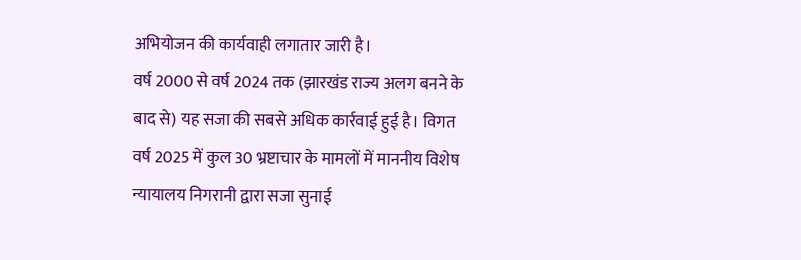अभियोजन की कार्यवाही लगातार जारी है।
वर्ष 2000 से वर्ष 2024 तक (झारखंड राज्य अलग बनने के बाद से) यह सजा की सबसे अधिक कार्रवाई हुई है। विगत वर्ष 2025 में कुल 30 भ्रष्टाचार के मामलों में माननीय विशेष न्यायालय निगरानी द्वारा सजा सुनाई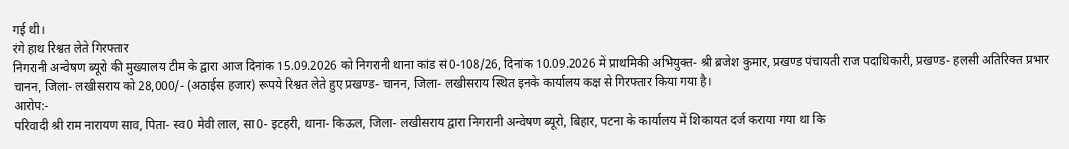गई थी।
रंगे हाथ रिश्वत लेते गिरफ्तार
निगरानी अन्वेषण ब्यूरो की मुख्यालय टीम के द्वारा आज दिनांक 15.09.2026 को निगरानी थाना कांड सं0-108/26, दिनांक 10.09.2026 में प्राथमिकी अभियुक्त- श्री ब्रजेश कुमार, प्रखण्ड पंचायती राज पदाधिकारी, प्रखण्ड- हलसी अतिरिक्त प्रभार चानन, जिला- लखीसराय को 28,000/- (अठाईस हजार) रूपये रिश्वत लेते हुए प्रखण्ड- चानन, जिला- लखीसराय स्थित इनके कार्यालय कक्ष से गिरफ्तार किया गया है।
आरोप:-
परिवादी श्री राम नारायण साव, पिता- स्व0 मेवी लाल, सा0- इटहरी, थाना- किऊल, जिला- लखीसराय द्वारा निगरानी अन्वेषण ब्यूरो, बिहार, पटना के कार्यालय में शिकायत दर्ज कराया गया था कि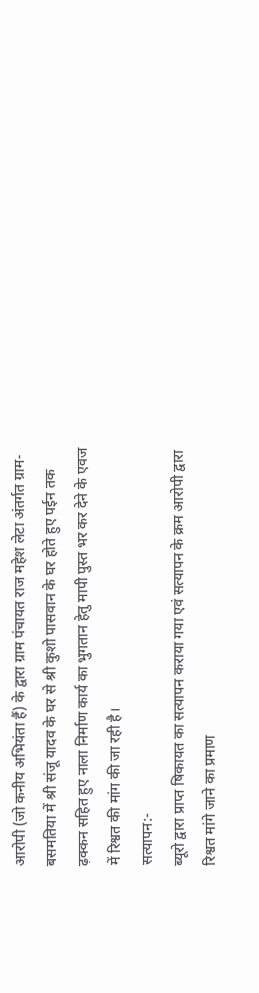आरोपी (जो कनीय अभियंता हैं) के द्वारा ग्राम पंचायत राज महेश लेटा अंतर्गत ग्राम- बसमतिया में श्री संजू यादव के घर से श्री कुशो पासवान के घर होते हुए पईन तक ढ़क्कन सहित हुए नाला निर्माण कार्य का भुगतान हेतु मापी पुस्त भर कर देने के एवज में रिश्वत की मांग की जा रही है।
सत्यापन:-
ब्यूरो द्वारा प्राप्त षिकायत का सत्यापन कराया गया एवं सत्यापन के क्रम आरोपी द्वारा रिश्वत मांगे जाने का प्रमाण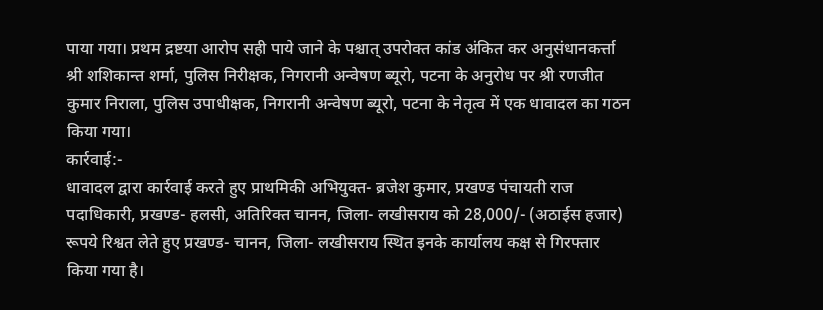पाया गया। प्रथम द्रष्टया आरोप सही पाये जाने के पश्चात् उपरोक्त कांड अंकित कर अनुसंधानकर्त्ता श्री शशिकान्त शर्मा, पुलिस निरीक्षक, निगरानी अन्वेषण ब्यूरो, पटना के अनुरोध पर श्री रणजीत कुमार निराला, पुलिस उपाधीक्षक, निगरानी अन्वेषण ब्यूरो, पटना के नेतृत्व में एक धावादल का गठन किया गया।
कार्रवाई:-
धावादल द्वारा कार्रवाई करते हुए प्राथमिकी अभियुक्त- ब्रजेश कुमार, प्रखण्ड पंचायती राज पदाधिकारी, प्रखण्ड- हलसी, अतिरिक्त चानन, जिला- लखीसराय को 28,000/- (अठाईस हजार) रूपये रिश्वत लेते हुए प्रखण्ड- चानन, जिला- लखीसराय स्थित इनके कार्यालय कक्ष से गिरफ्तार किया गया है।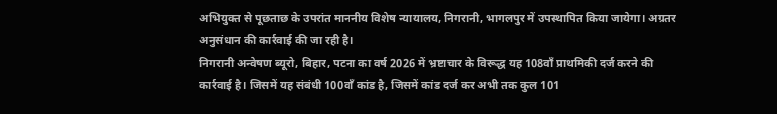अभियुक्त से पूछताछ के उपरांत माननीय विशेष न्यायालय, निगरानी, भागलपुर में उपस्थापित किया जायेगा। अग्रतर अनुसंधान की कार्रवाई की जा रही है।
निगरानी अन्वेषण ब्यूरो, बिहार, पटना का वर्ष 2026 में भ्रष्टाचार के विरूद्ध यह 108वाँ प्राथमिकी दर्ज करने की कार्रवाई है। जिसमें यह संबंधी 100वॉं कांड है, जिसमें कांड दर्ज कर अभी तक कुल 101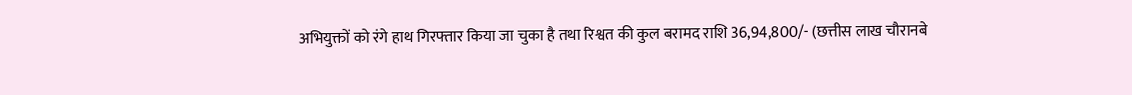अभियुक्तों को रंगे हाथ गिरफ्तार किया जा चुका है तथा रिश्वत की कुल बरामद राशि 36,94,800/- (छत्तीस लाख चौरानबे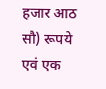हजार आठ सौ) रूपये एवं एक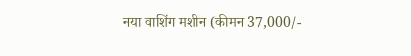नया वाशिंग मशीन (कीमन 37,000/-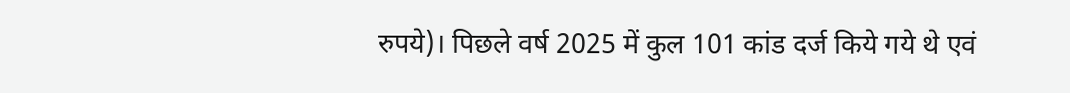रुपये)। पिछले वर्ष 2025 में कुल 101 कांड दर्ज किये गये थे एवं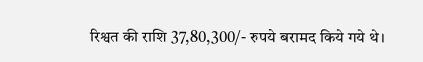रिश्वत की राशि 37,80,300/- रुपये बरामद किये गये थे।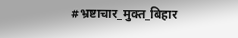#भ्रष्टाचार_मुक्त_बिहार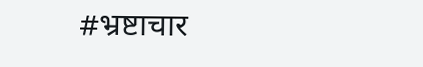#भ्रष्टाचार